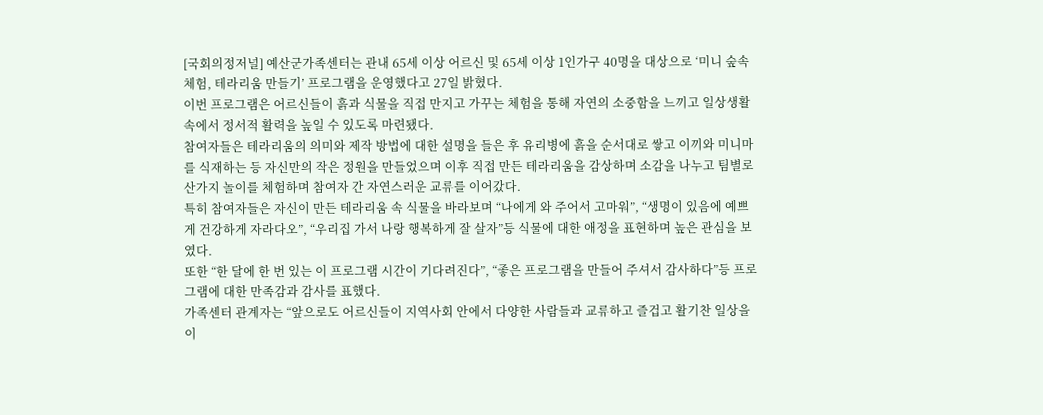[국회의정저널] 예산군가족센터는 관내 65세 이상 어르신 및 65세 이상 1인가구 40명을 대상으로 ‘미니 숲속 체험, 테라리움 만들기’ 프로그램을 운영했다고 27일 밝혔다.
이번 프로그램은 어르신들이 흙과 식물을 직접 만지고 가꾸는 체험을 통해 자연의 소중함을 느끼고 일상생활 속에서 정서적 활력을 높일 수 있도록 마련됐다.
참여자들은 테라리움의 의미와 제작 방법에 대한 설명을 들은 후 유리병에 흙을 순서대로 쌓고 이끼와 미니마를 식재하는 등 자신만의 작은 정원을 만들었으며 이후 직접 만든 테라리움을 감상하며 소감을 나누고 팀별로 산가지 놀이를 체험하며 참여자 간 자연스러운 교류를 이어갔다.
특히 참여자들은 자신이 만든 테라리움 속 식물을 바라보며 “나에게 와 주어서 고마워”, “생명이 있음에 예쁘게 건강하게 자라다오”, “우리집 가서 나랑 행복하게 잘 살자”등 식물에 대한 애정을 표현하며 높은 관심을 보였다.
또한 “한 달에 한 번 있는 이 프로그램 시간이 기다려진다”, “좋은 프로그램을 만들어 주셔서 감사하다”등 프로그램에 대한 만족감과 감사를 표했다.
가족센터 관계자는 “앞으로도 어르신들이 지역사회 안에서 다양한 사람들과 교류하고 즐겁고 활기찬 일상을 이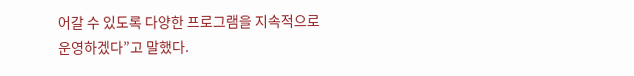어갈 수 있도록 다양한 프로그램을 지속적으로 운영하겠다”고 말했다.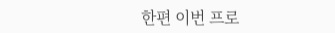한편 이번 프로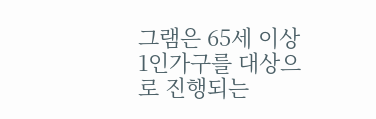그램은 65세 이상 1인가구를 대상으로 진행되는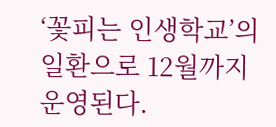‘꽃피는 인생학교’의 일환으로 12월까지 운영된다.